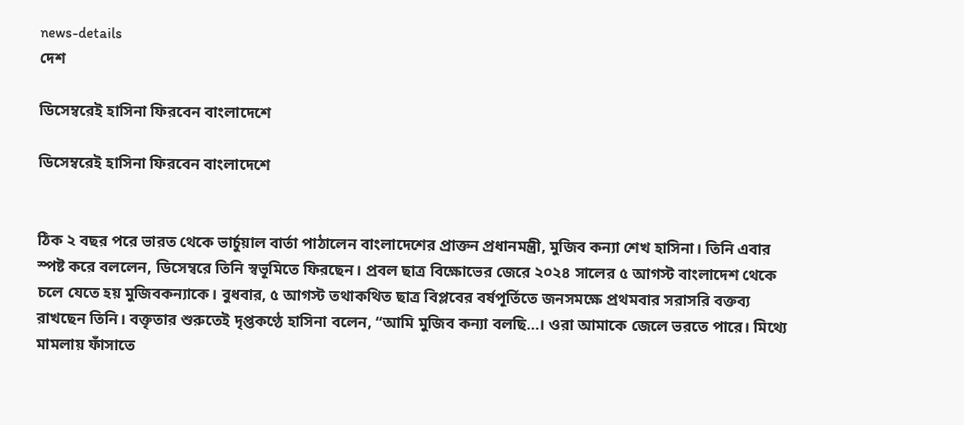news-details
দেশ

ডিসেম্বরেই হাসিনা ফিরবেন বাংলাদেশে

ডিসেম্বরেই হাসিনা ফিরবেন বাংলাদেশে


ঠিক ২ বছর পরে ভারত থেকে ভার্চুয়াল বার্তা পাঠালেন বাংলাদেশের প্রাক্তন প্রধানমন্ত্রী, মুজিব কন্যা শেখ হাসিনা। তিনি এবার স্পষ্ট করে বললেন, ডিসেম্বরে তিনি স্বভূমিতে ফিরছেন। প্রবল ছাত্র বিক্ষোভের জেরে ২০২৪ সালের ৫ আগস্ট বাংলাদেশ থেকে চলে যেতে হয় মুজিবকন্যাকে। বুধবার, ৫ আগস্ট তথাকথিত ছাত্র বিপ্লবের বর্ষপূর্তিতে জনসমক্ষে প্রথমবার সরাসরি বক্তব্য রাখছেন তিনি। বক্তৃতার শুরুতেই দৃপ্তকণ্ঠে হাসিনা বলেন, “আমি মুজিব কন্যা বলছি…। ওরা আমাকে জেলে ভরতে পারে। মিথ্যে মামলায় ফাঁসাতে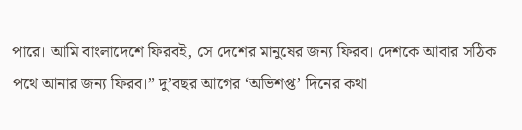পারে। আমি বাংলাদেশে ফিরবই, সে দেশের মানুষের জন্য ফিরব। দেশকে আবার সঠিক পথে আনার জন্য ফিরব।” দু’বছর আগের ‘অভিশপ্ত’ দিনের কথা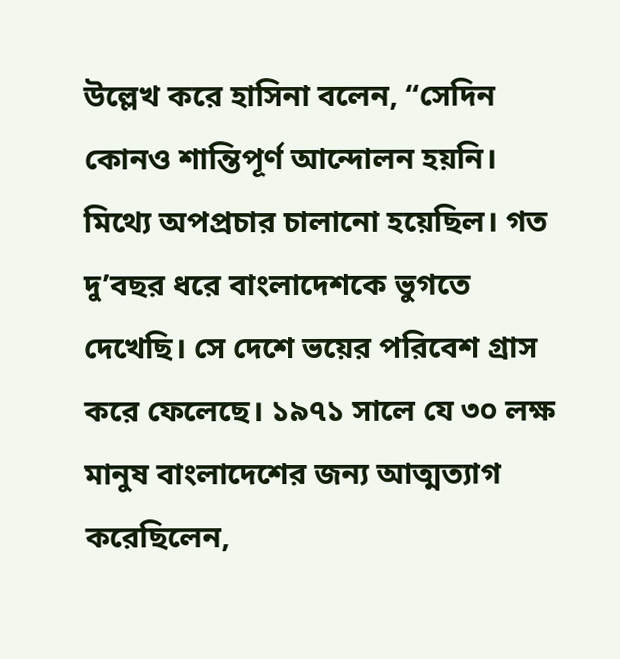উল্লেখ করে হাসিনা বলেন, “সেদিন কোনও শান্তিপূর্ণ আন্দোলন হয়নি। মিথ্যে অপপ্রচার চালানো হয়েছিল। গত দু’বছর ধরে বাংলাদেশকে ভুগতে দেখেছি। সে দেশে ভয়ের পরিবেশ গ্রাস করে ফেলেছে। ১৯৭১ সালে যে ৩০ লক্ষ মানুষ বাংলাদেশের জন্য আত্মত্যাগ করেছিলেন,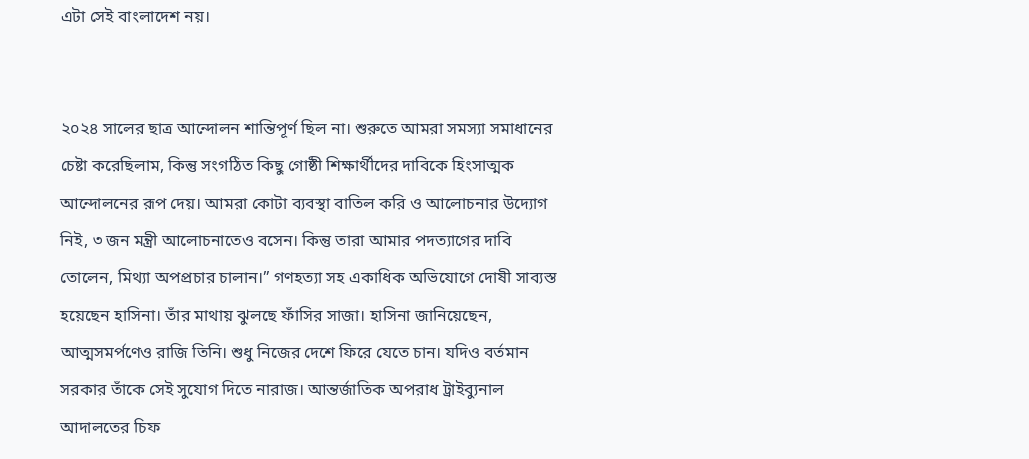এটা সেই বাংলাদেশ নয়।


২০২৪ সালের ছাত্র আন্দোলন শান্তিপূর্ণ ছিল না। শুরুতে আমরা সমস্যা সমাধানের চেষ্টা করেছিলাম, কিন্তু সংগঠিত কিছু গোষ্ঠী শিক্ষার্থীদের দাবিকে হিংসাত্মক আন্দোলনের রূপ দেয়। আমরা কোটা ব্যবস্থা বাতিল করি ও আলোচনার উদ্যোগ নিই, ৩ জন মন্ত্রী আলোচনাতেও বসেন। কিন্তু তারা আমার পদত্যাগের দাবি তোলেন, মিথ্যা অপপ্রচার চালান।” গণহত্যা সহ একাধিক অভিযোগে দোষী সাব্যস্ত হয়েছেন হাসিনা। তাঁর মাথায় ঝুলছে ফাঁসির সাজা। হাসিনা জানিয়েছেন, আত্মসমর্পণেও রাজি তিনি। শুধু নিজের দেশে ফিরে যেতে চান। যদিও বর্তমান সরকার তাঁকে সেই সুযোগ দিতে নারাজ। আন্তর্জাতিক অপরাধ ট্রাইব্যুনাল আদালতের চিফ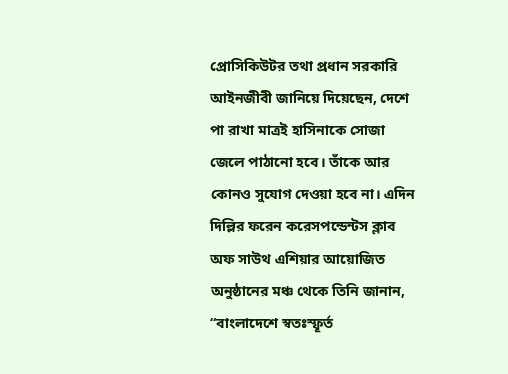প্রোসিকিউটর তথা প্রধান সরকারি আইনজীবী জানিয়ে দিয়েছেন, দেশে পা রাখা মাত্রই হাসিনাকে সোজা জেলে পাঠানো হবে। তাঁকে আর কোনও সুযোগ দেওয়া হবে না। এদিন দিল্লির ফরেন করেসপন্ডেন্টস ক্লাব অফ সাউথ এশিয়ার আয়োজিত অনুষ্ঠানের মঞ্চ থেকে তিনি জানান, “বাংলাদেশে স্বতঃস্ফূর্ত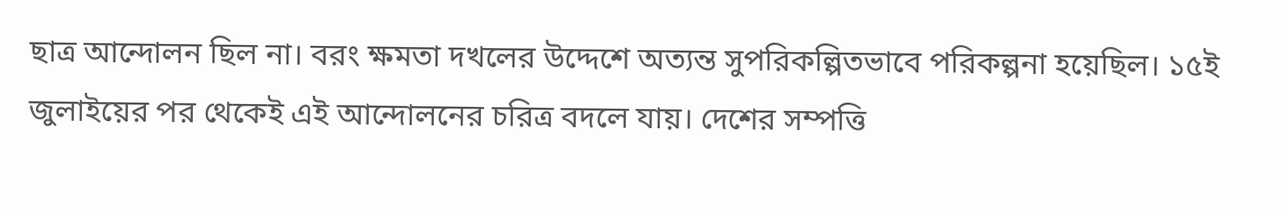ছাত্র আন্দোলন ছিল না। বরং ক্ষমতা দখলের উদ্দেশে অত্যন্ত সুপরিকল্পিতভাবে পরিকল্পনা হয়েছিল। ১৫ই জুলাইয়ের পর থেকেই এই আন্দোলনের চরিত্র বদলে যায়। দেশের সম্পত্তি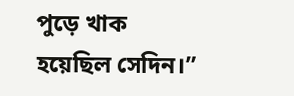পুড়ে খাক হয়েছিল সেদিন।”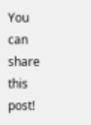You can share this post!